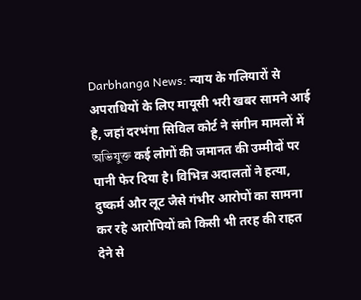Darbhanga News: न्याय के गलियारों से अपराधियों के लिए मायूसी भरी खबर सामने आई है, जहां दरभंगा सिविल कोर्ट ने संगीन मामलों में অভিযুক্ত कई लोगों की जमानत की उम्मीदों पर पानी फेर दिया है। विभिन्न अदालतों ने हत्या, दुष्कर्म और लूट जैसे गंभीर आरोपों का सामना कर रहे आरोपियों को किसी भी तरह की राहत देने से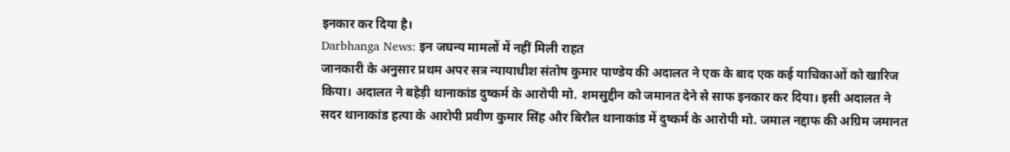इनकार कर दिया है।
Darbhanga News: इन जघन्य मामलों में नहीं मिली राहत
जानकारी के अनुसार प्रथम अपर सत्र न्यायाधीश संतोष कुमार पाण्डेय की अदालत ने एक के बाद एक कई याचिकाओं को खारिज किया। अदालत ने बहेड़ी थानाकांड दुष्कर्म के आरोपी मो. शमसुद्दीन को जमानत देने से साफ इनकार कर दिया। इसी अदालत ने सदर थानाकांड हत्या के आरोपी प्रवीण कुमार सिंह और बिरौल थानाकांड में दुष्कर्म के आरोपी मो. जमाल नद्दाफ की अग्रिम जमानत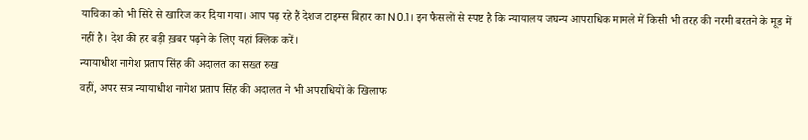याचिका को भी सिरे से खारिज कर दिया गया। आप पढ़ रहे हैं देशज टाइम्स बिहार का N0.1। इन फैसलों से स्पष्ट है कि न्यायालय जघन्य आपराधिक मामले में किसी भी तरह की नरमी बरतने के मूड में नहीं है। देश की हर बड़ी ख़बर पढ़ने के लिए यहां क्लिक करें।
न्यायाधीश नागेश प्रताप सिंह की अदालत का सख्त रुख
वहीं, अपर सत्र न्यायाधीश नागेश प्रताप सिंह की अदालत ने भी अपराधियों के खिलाफ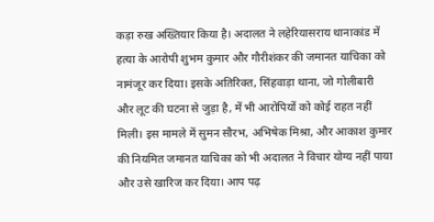कड़ा रुख अख्तियार किया है। अदालत ने लहेरियासराय थानाकांड में हत्या के आरोपी शुभम कुमार और गौरीशंकर की जमानत याचिका को नामंजूर कर दिया। इसके अतिरिक्त, सिंहवाड़ा थाना, जो गोलीबारी और लूट की घटना से जुड़ा है, में भी आरोपियों को कोई राहत नहीं मिली। इस मामले में सुमन सौरभ, अभिषेक मिश्रा, और आकाश कुमार की नियमित जमानत याचिका को भी अदालत ने विचार योग्य नहीं पाया और उसे खारिज कर दिया। आप पढ़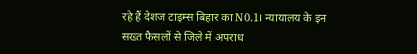रहे हैं देशज टाइम्स बिहार का N0.1। न्यायालय के इन सख्त फैसलों से जिले में अपराध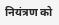नियंत्रण को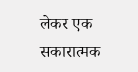लेकर एक सकारात्मक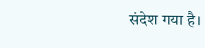संदेश गया है।